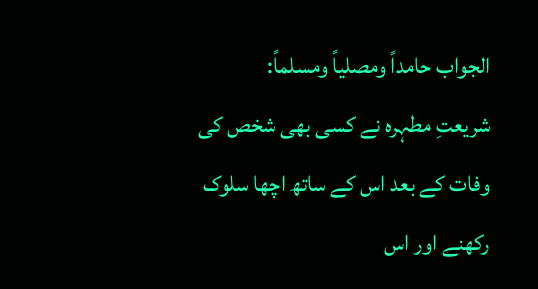الجواب حامداً ومصلياً ومسلماً:
شریعتِ مطہرہ نے کسی بھی شخص کی وفات کے بعد اس کے ساتھ اچھا سلوک رکھنے اور اس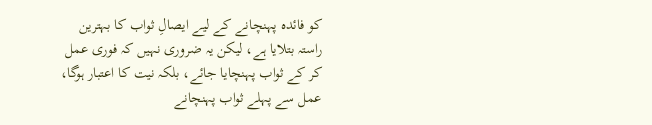کو فائدہ پہنچانے کے لیے ایصالِ ثواب کا بہترین راستہ بتلایا ہے، لیکن یہ ضروری نہیں کہ فوری عمل کر کے ثواب پہنچایا جائے، بلکہ نیت کا اعتبار ہوگا، عمل سے پہلے ثواب پہنچانے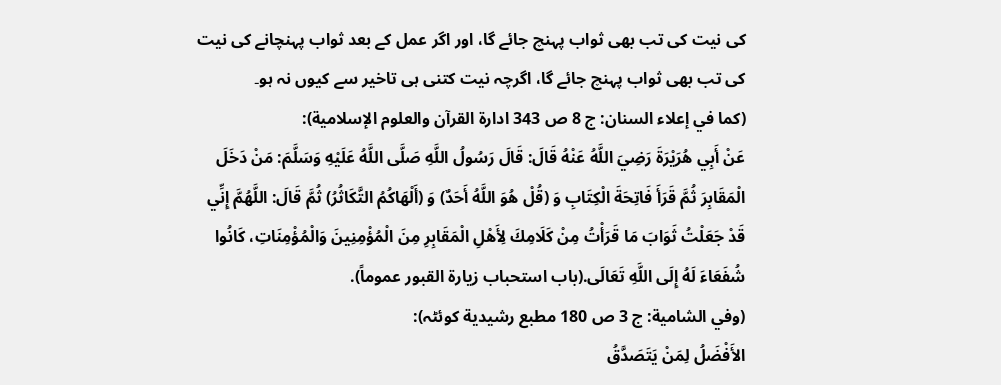کی نیت کی تب بھی ثواب پہنچ جائے گا، اور اگر عمل کے بعد ثواب پہنچانے کی نیت کی تب بھی ثواب پہنچ جائے گا، اگرچہ نیت کتنی ہی تاخیر سے کیوں نہ ہو۔
(كما في إعلاء السنان: ج 8 ص 343 ادارة القرآن والعلوم الإسلامية):
عَنْ أَبِي هُرَيْرَةَ رَضِيَ اللَّهُ عَنْهُ قَالَ: قَالَ رَسُولُ اللَّهِ صَلَّى اللَّهُ عَلَيْهِ وَسَلَّمَ: مَنْ دَخَلَ الْمَقَابِرَ ثُمَّ قَرَأَ فَاتِحَةَ الْكِتَابِ وَ (قُلْ هُوَ اللَّهُ أَحَدٌ) وَ (أَلْهَاكُمُ التَّكَاثُرُ) ثُمَّ قَالَ: اللَّهُمَّ إِنِّي قَدْ جَعَلْتُ ثَوَابَ مَا قَرَأْتُ مِنْ كَلَامِكَ لِأَهْلِ الْمَقَابِرِ مِنَ الْمُؤْمِنِينَ وَالْمُؤْمِنَاتِ، كَانُوا شُفَعَاءَ لَهُ إِلَى اللَّهِ تَعَالَى.(باب استحباب زيارة القبور عموماً).
(وفي الشامية: ج 3 ص 180 مطبع رشيدية كوئٹہ):
الأَفْضَلُ لِمَنْ يَتَصَدَّقُ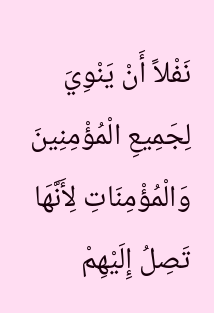نَفْلاً أَنْ يَنْوِيَ لِجَمِيعِ الْمُؤْمِنِينَ وَالْمُؤْمِنَاتِ لِأَنَّهَا تَصِلُ إِلَيْهِمْ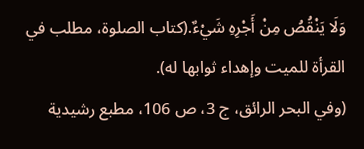وَلَا يَنْقُصُ مِنْ أَجْرِهِ شَيْءٌ.(كتاب الصلوة، مطلب في القرأة للميت وإهداء ثوابها له).
(وفي البحر الرائق، ج 3، ص 106، مطبع رشيدية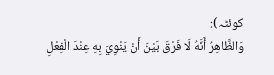كوئٹہ):
وَالظَّاهِرُ أَنَّهُ لَا فَرْقَ بَيْنَ أَنْ يَنْوِيَ بِهِ عِنْدَ الْفِعْلِ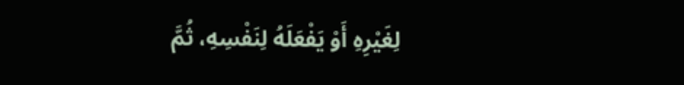لِغَيْرِهِ أَوْ يَفْعَلَهُ لِنَفْسِهِ، ثُمَّ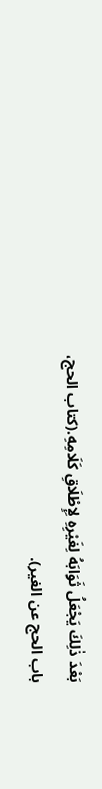بَعْدَ ذٰلِكَ يَجْعَلُ ثَوَابَهُ لِغَيْرِهِ لِإِطْلَاقِ كَلَامِهِ.(كتاب الحج، باب الحج عن الغير).